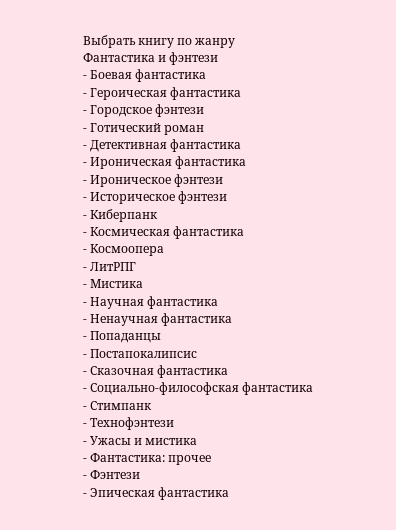Выбрать книгу по жанру
Фантастика и фэнтези
- Боевая фантастика
- Героическая фантастика
- Городское фэнтези
- Готический роман
- Детективная фантастика
- Ироническая фантастика
- Ироническое фэнтези
- Историческое фэнтези
- Киберпанк
- Космическая фантастика
- Космоопера
- ЛитРПГ
- Мистика
- Научная фантастика
- Ненаучная фантастика
- Попаданцы
- Постапокалипсис
- Сказочная фантастика
- Социально-философская фантастика
- Стимпанк
- Технофэнтези
- Ужасы и мистика
- Фантастика: прочее
- Фэнтези
- Эпическая фантастика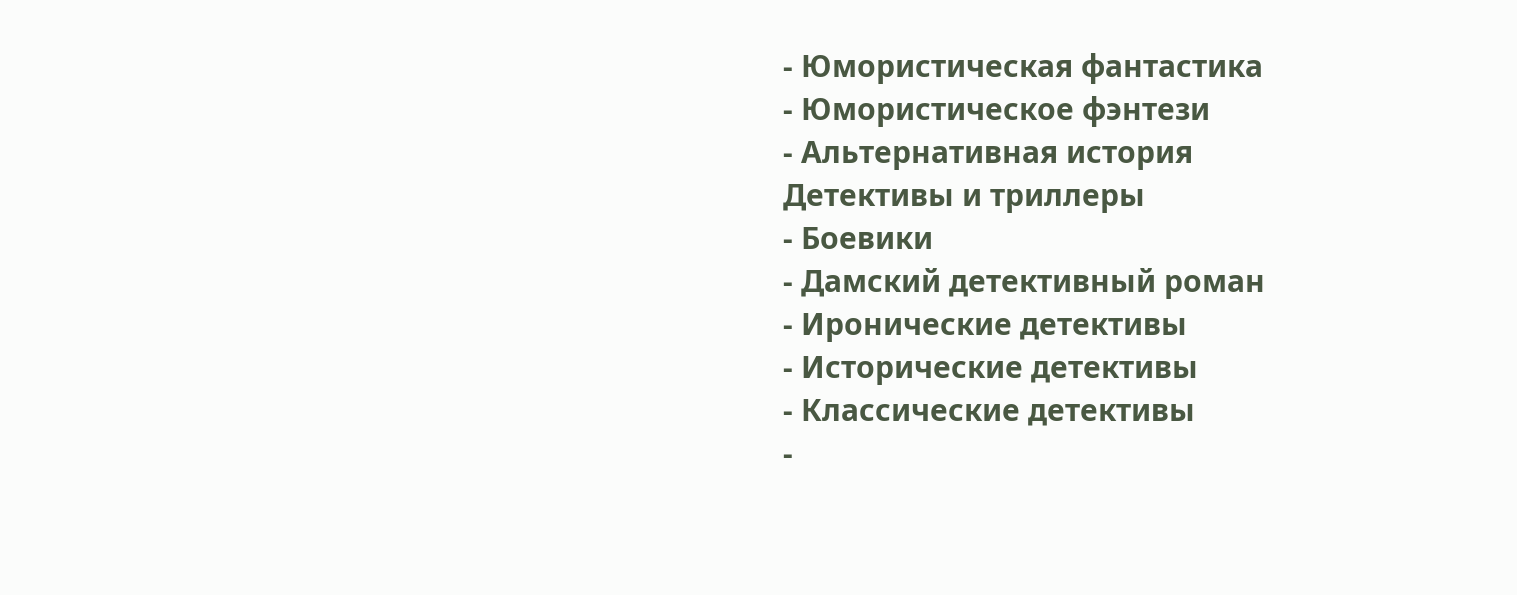- Юмористическая фантастика
- Юмористическое фэнтези
- Альтернативная история
Детективы и триллеры
- Боевики
- Дамский детективный роман
- Иронические детективы
- Исторические детективы
- Классические детективы
-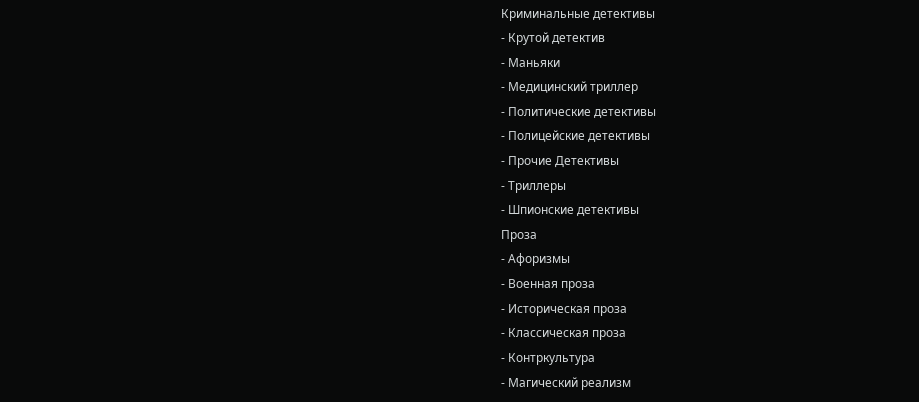Криминальные детективы
- Крутой детектив
- Маньяки
- Медицинский триллер
- Политические детективы
- Полицейские детективы
- Прочие Детективы
- Триллеры
- Шпионские детективы
Проза
- Афоризмы
- Военная проза
- Историческая проза
- Классическая проза
- Контркультура
- Магический реализм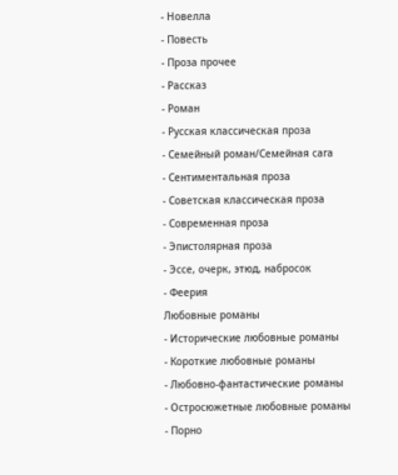- Новелла
- Повесть
- Проза прочее
- Рассказ
- Роман
- Русская классическая проза
- Семейный роман/Семейная сага
- Сентиментальная проза
- Советская классическая проза
- Современная проза
- Эпистолярная проза
- Эссе, очерк, этюд, набросок
- Феерия
Любовные романы
- Исторические любовные романы
- Короткие любовные романы
- Любовно-фантастические романы
- Остросюжетные любовные романы
- Порно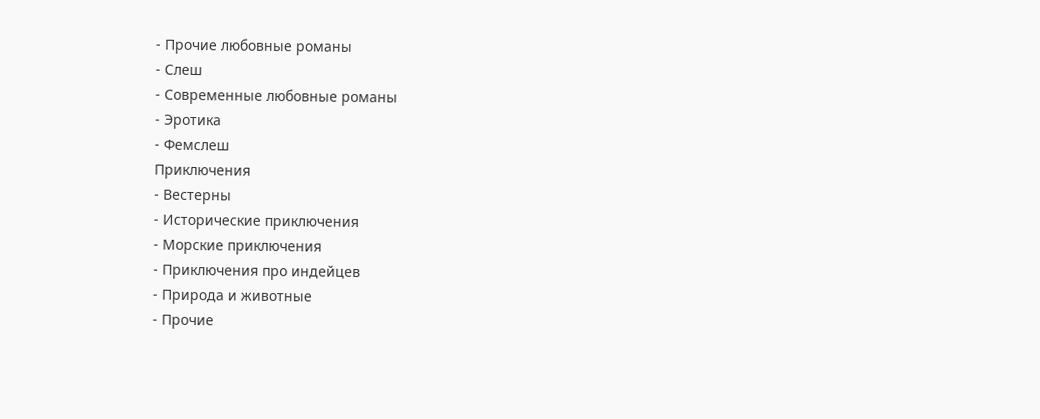- Прочие любовные романы
- Слеш
- Современные любовные романы
- Эротика
- Фемслеш
Приключения
- Вестерны
- Исторические приключения
- Морские приключения
- Приключения про индейцев
- Природа и животные
- Прочие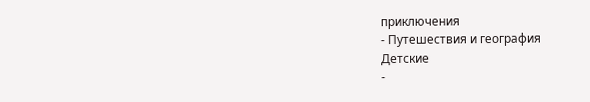приключения
- Путешествия и география
Детские
-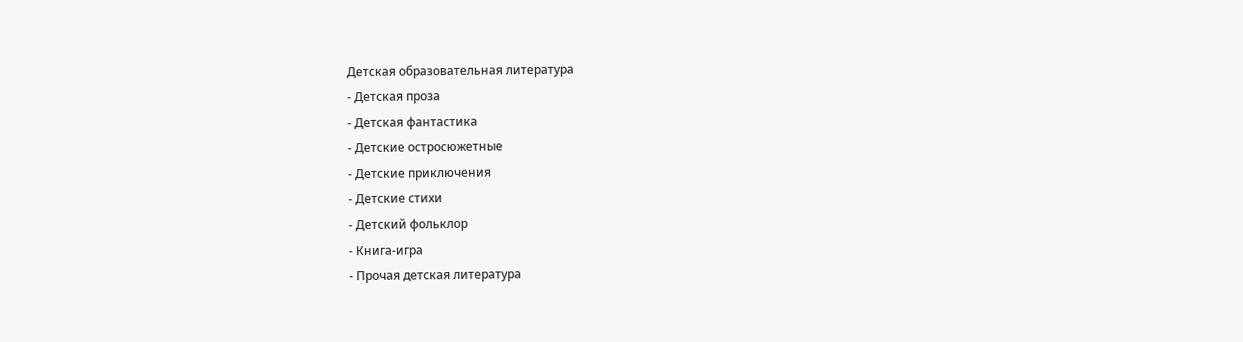Детская образовательная литература
- Детская проза
- Детская фантастика
- Детские остросюжетные
- Детские приключения
- Детские стихи
- Детский фольклор
- Книга-игра
- Прочая детская литература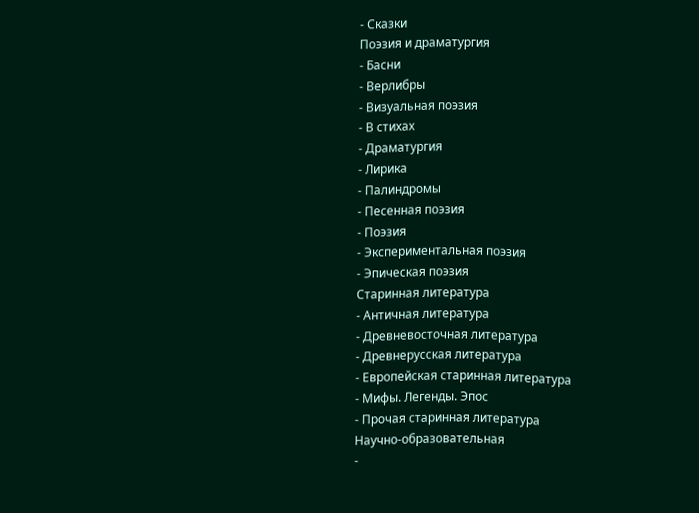- Сказки
Поэзия и драматургия
- Басни
- Верлибры
- Визуальная поэзия
- В стихах
- Драматургия
- Лирика
- Палиндромы
- Песенная поэзия
- Поэзия
- Экспериментальная поэзия
- Эпическая поэзия
Старинная литература
- Античная литература
- Древневосточная литература
- Древнерусская литература
- Европейская старинная литература
- Мифы. Легенды. Эпос
- Прочая старинная литература
Научно-образовательная
-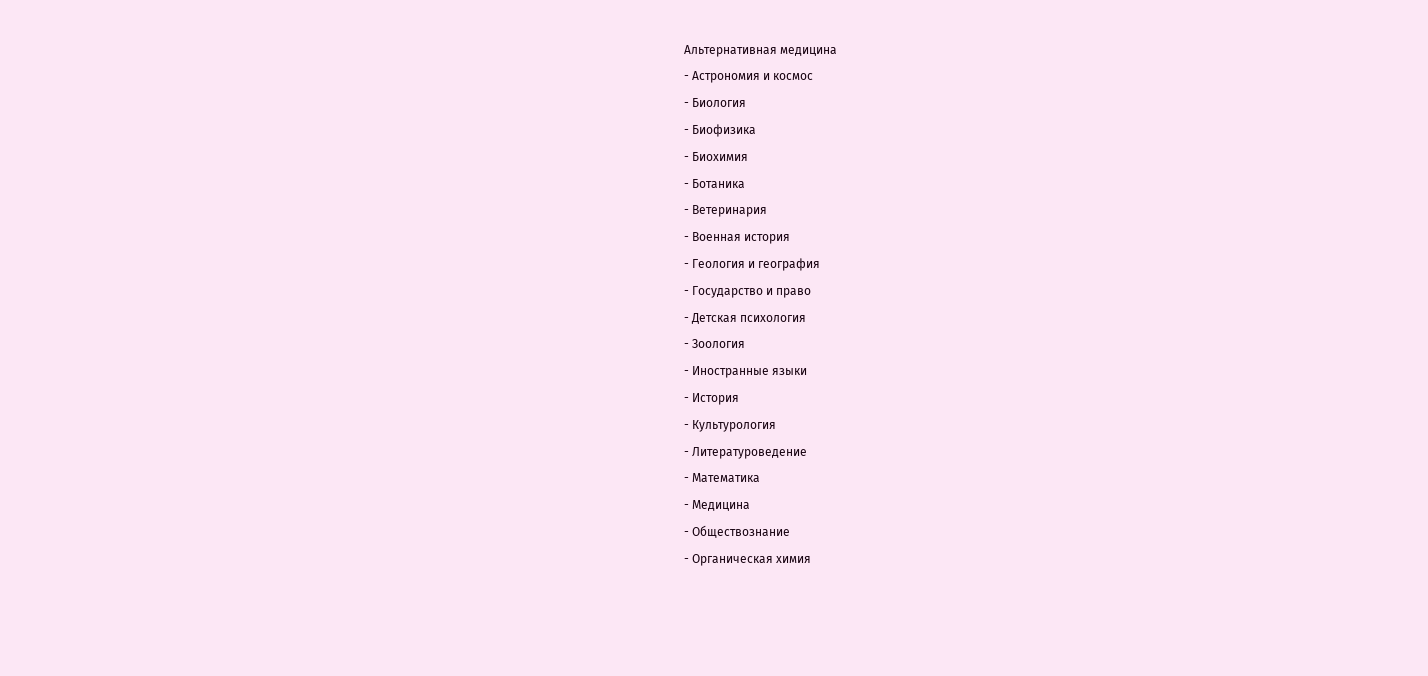Альтернативная медицина
- Астрономия и космос
- Биология
- Биофизика
- Биохимия
- Ботаника
- Ветеринария
- Военная история
- Геология и география
- Государство и право
- Детская психология
- Зоология
- Иностранные языки
- История
- Культурология
- Литературоведение
- Математика
- Медицина
- Обществознание
- Органическая химия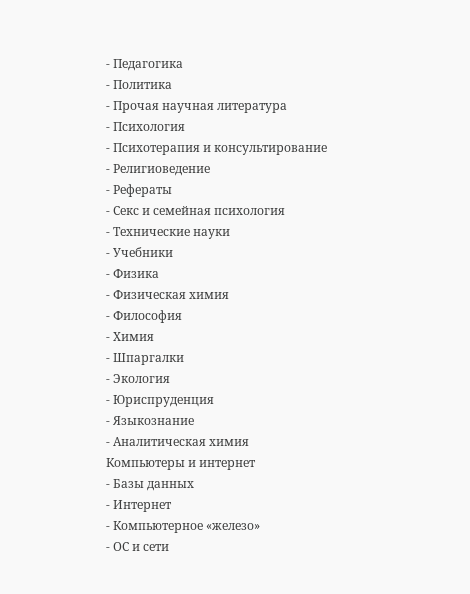- Педагогика
- Политика
- Прочая научная литература
- Психология
- Психотерапия и консультирование
- Религиоведение
- Рефераты
- Секс и семейная психология
- Технические науки
- Учебники
- Физика
- Физическая химия
- Философия
- Химия
- Шпаргалки
- Экология
- Юриспруденция
- Языкознание
- Аналитическая химия
Компьютеры и интернет
- Базы данных
- Интернет
- Компьютерное «железо»
- ОС и сети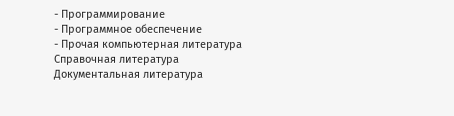- Программирование
- Программное обеспечение
- Прочая компьютерная литература
Справочная литература
Документальная литература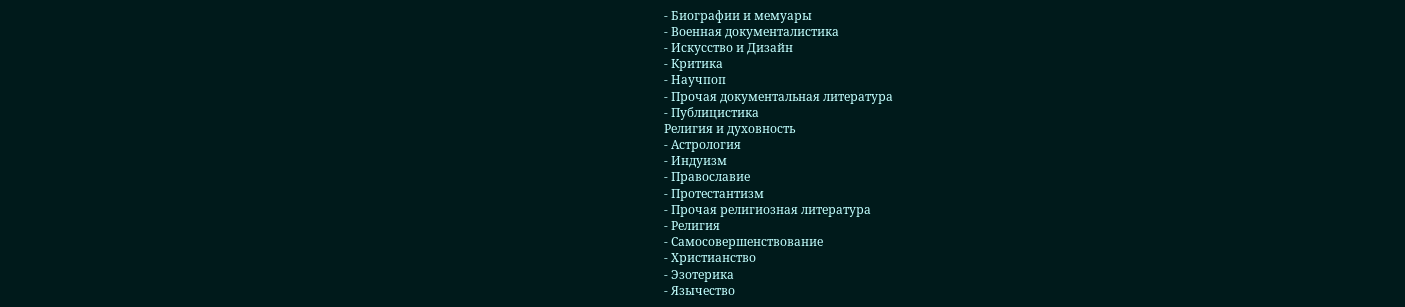- Биографии и мемуары
- Военная документалистика
- Искусство и Дизайн
- Критика
- Научпоп
- Прочая документальная литература
- Публицистика
Религия и духовность
- Астрология
- Индуизм
- Православие
- Протестантизм
- Прочая религиозная литература
- Религия
- Самосовершенствование
- Христианство
- Эзотерика
- Язычество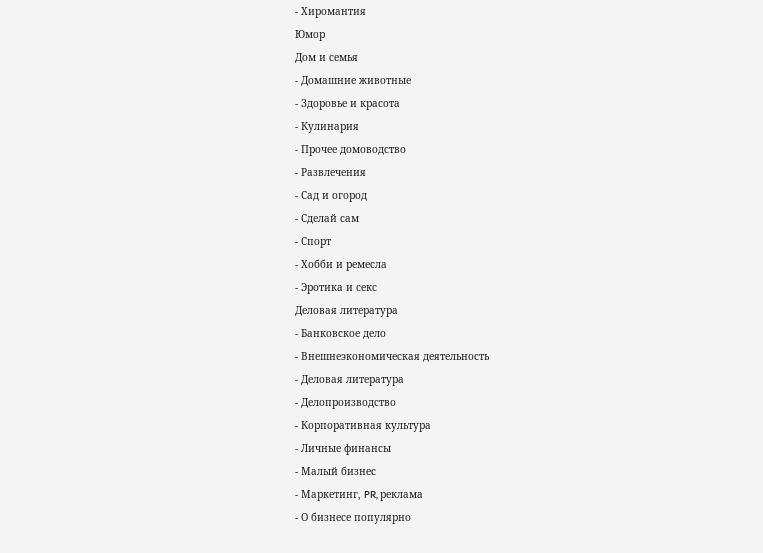- Хиромантия
Юмор
Дом и семья
- Домашние животные
- Здоровье и красота
- Кулинария
- Прочее домоводство
- Развлечения
- Сад и огород
- Сделай сам
- Спорт
- Хобби и ремесла
- Эротика и секс
Деловая литература
- Банковское дело
- Внешнеэкономическая деятельность
- Деловая литература
- Делопроизводство
- Корпоративная культура
- Личные финансы
- Малый бизнес
- Маркетинг, PR, реклама
- О бизнесе популярно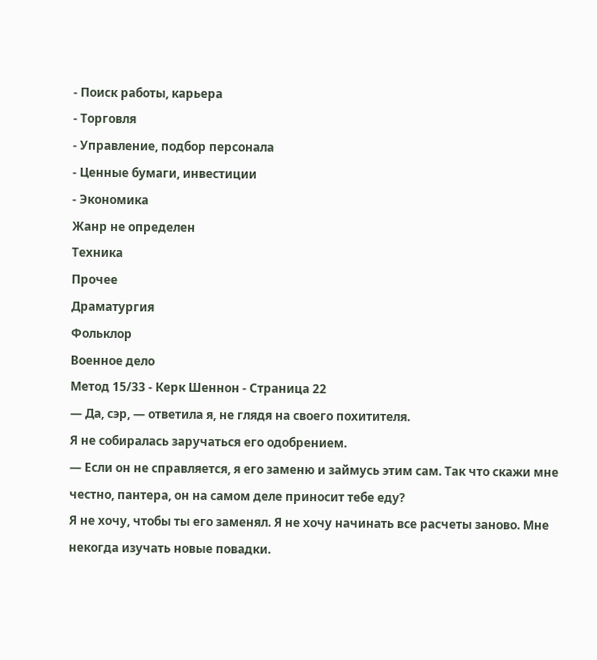- Поиск работы, карьера
- Торговля
- Управление, подбор персонала
- Ценные бумаги, инвестиции
- Экономика
Жанр не определен
Техника
Прочее
Драматургия
Фольклор
Военное дело
Метод 15/33 - Керк Шеннон - Страница 22
— Да, сэр, — ответила я, не глядя на своего похитителя.
Я не собиралась заручаться его одобрением.
— Если он не справляется, я его заменю и займусь этим сам. Так что скажи мне честно, пантера, он на самом деле приносит тебе еду?
Я не хочу, чтобы ты его заменял. Я не хочу начинать все расчеты заново. Мне некогда изучать новые повадки.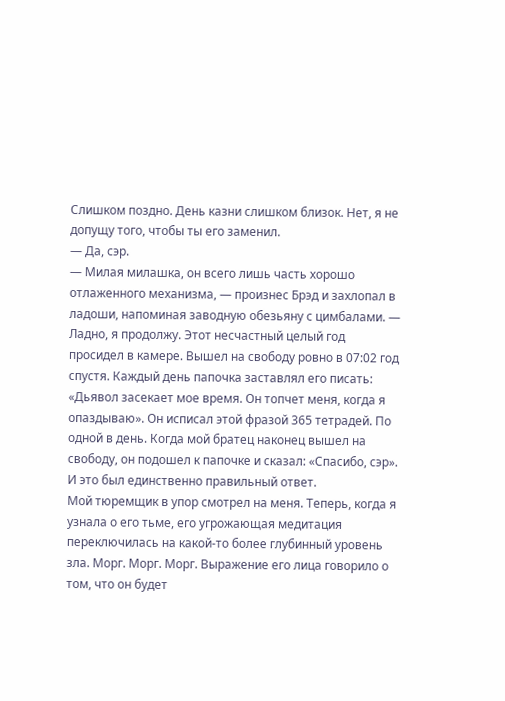Слишком поздно. День казни слишком близок. Нет, я не допущу того, чтобы ты его заменил.
— Да, сэр.
— Милая милашка, он всего лишь часть хорошо отлаженного механизма, — произнес Брэд и захлопал в ладоши, напоминая заводную обезьяну с цимбалами. — Ладно, я продолжу. Этот несчастный целый год просидел в камере. Вышел на свободу ровно в 07:02 год спустя. Каждый день папочка заставлял его писать: «Дьявол засекает мое время. Он топчет меня, когда я опаздываю». Он исписал этой фразой 365 тетрадей. По одной в день. Когда мой братец наконец вышел на свободу, он подошел к папочке и сказал: «Спасибо, сэр». И это был единственно правильный ответ.
Мой тюремщик в упор смотрел на меня. Теперь, когда я узнала о его тьме, его угрожающая медитация переключилась на какой-то более глубинный уровень зла. Морг. Морг. Морг. Выражение его лица говорило о том, что он будет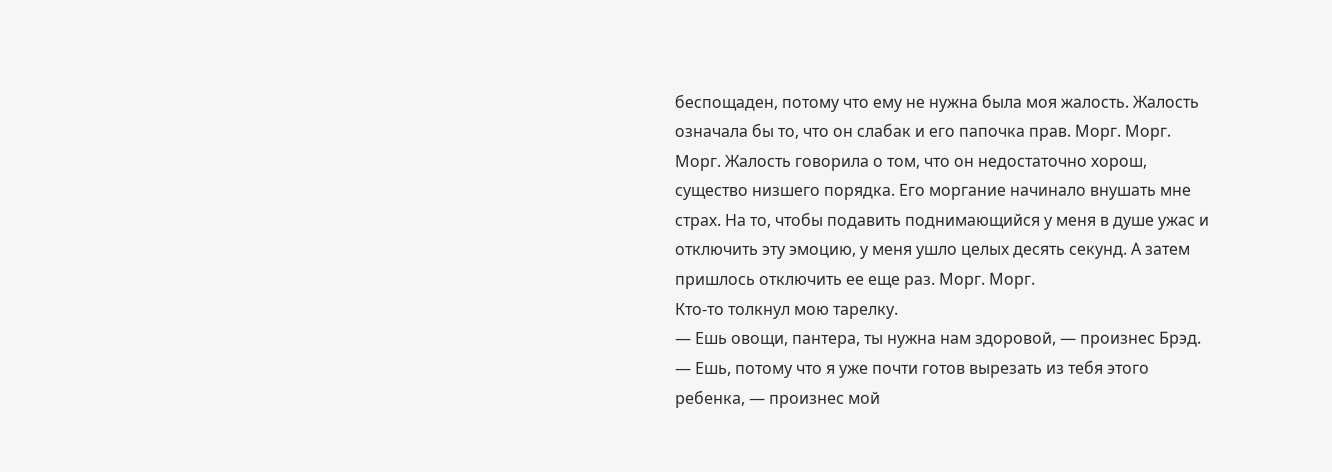беспощаден, потому что ему не нужна была моя жалость. Жалость означала бы то, что он слабак и его папочка прав. Морг. Морг. Морг. Жалость говорила о том, что он недостаточно хорош, существо низшего порядка. Его моргание начинало внушать мне страх. На то, чтобы подавить поднимающийся у меня в душе ужас и отключить эту эмоцию, у меня ушло целых десять секунд. А затем пришлось отключить ее еще раз. Морг. Морг.
Кто-то толкнул мою тарелку.
— Ешь овощи, пантера, ты нужна нам здоровой, — произнес Брэд.
— Ешь, потому что я уже почти готов вырезать из тебя этого ребенка, — произнес мой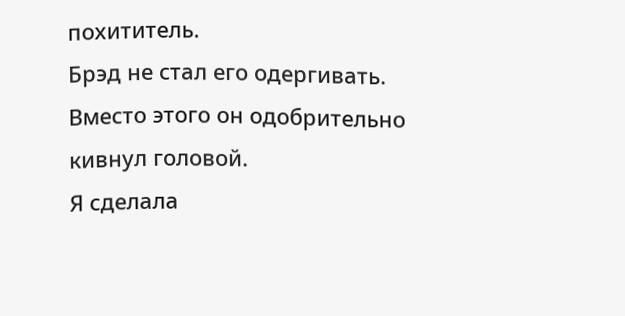похититель.
Брэд не стал его одергивать. Вместо этого он одобрительно кивнул головой.
Я сделала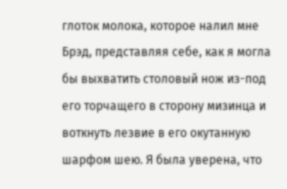глоток молока, которое налил мне Брэд, представляя себе, как я могла бы выхватить столовый нож из-под его торчащего в сторону мизинца и воткнуть лезвие в его окутанную шарфом шею. Я была уверена, что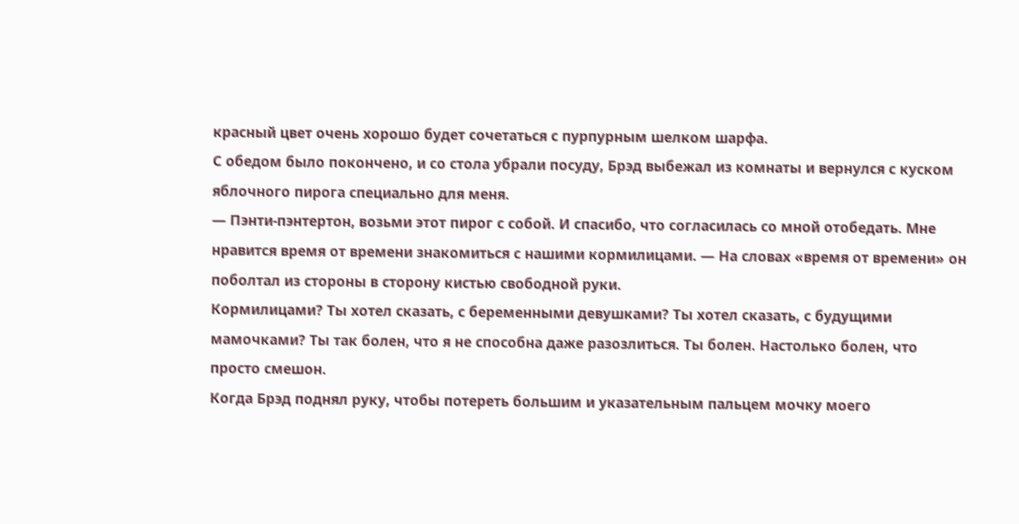красный цвет очень хорошо будет сочетаться с пурпурным шелком шарфа.
С обедом было покончено, и со стола убрали посуду, Брэд выбежал из комнаты и вернулся с куском яблочного пирога специально для меня.
— Пэнти-пэнтертон, возьми этот пирог с собой. И спасибо, что согласилась со мной отобедать. Мне нравится время от времени знакомиться с нашими кормилицами. — На словах «время от времени» он поболтал из стороны в сторону кистью свободной руки.
Кормилицами? Ты хотел сказать, с беременными девушками? Ты хотел сказать, с будущими мамочками? Ты так болен, что я не способна даже разозлиться. Ты болен. Настолько болен, что просто смешон.
Когда Брэд поднял руку, чтобы потереть большим и указательным пальцем мочку моего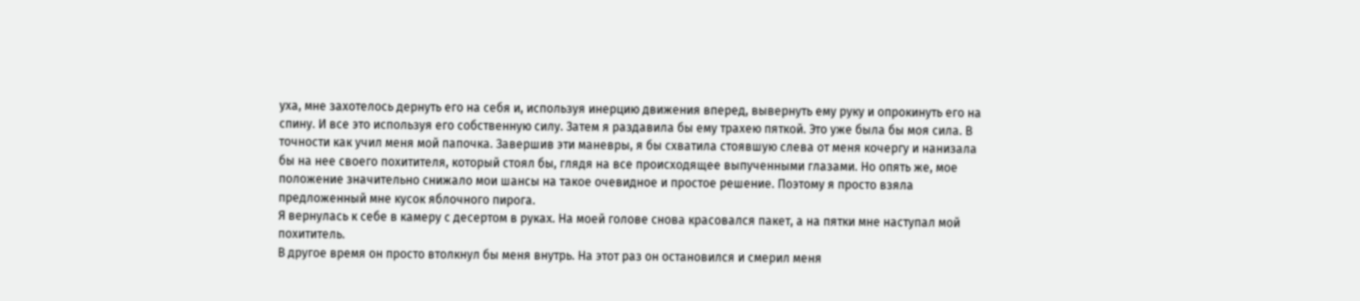уха, мне захотелось дернуть его на себя и, используя инерцию движения вперед, вывернуть ему руку и опрокинуть его на спину. И все это используя его собственную силу. Затем я раздавила бы ему трахею пяткой. Это уже была бы моя сила. В точности как учил меня мой папочка. Завершив эти маневры, я бы схватила стоявшую слева от меня кочергу и нанизала бы на нее своего похитителя, который стоял бы, глядя на все происходящее выпученными глазами. Но опять же, мое положение значительно снижало мои шансы на такое очевидное и простое решение. Поэтому я просто взяла предложенный мне кусок яблочного пирога.
Я вернулась к себе в камеру с десертом в руках. На моей голове снова красовался пакет, а на пятки мне наступал мой похититель.
В другое время он просто втолкнул бы меня внутрь. На этот раз он остановился и смерил меня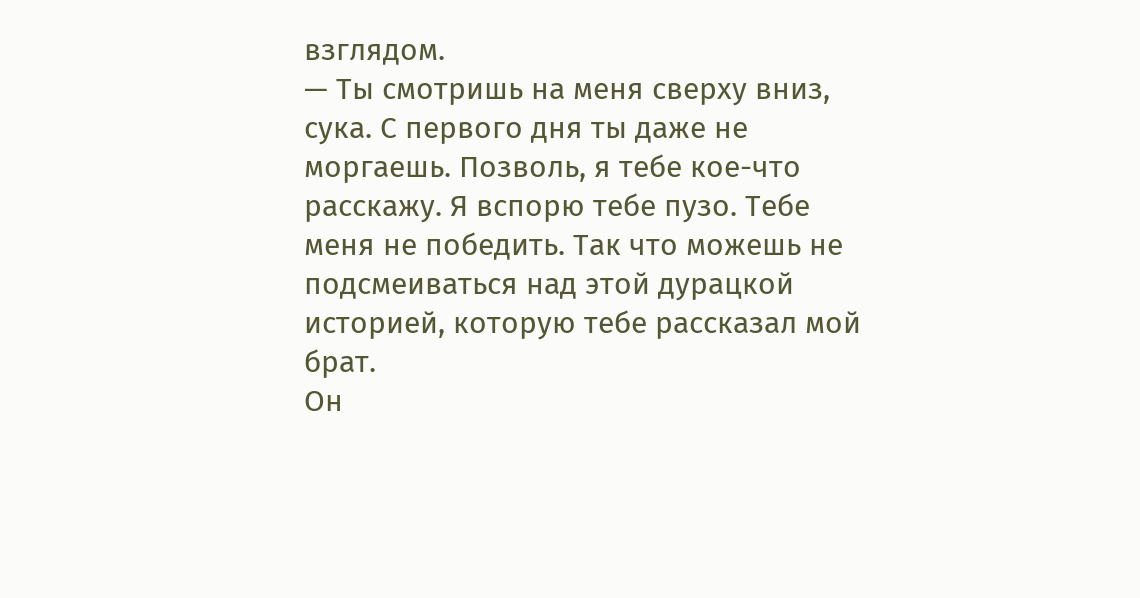взглядом.
— Ты смотришь на меня сверху вниз, сука. С первого дня ты даже не моргаешь. Позволь, я тебе кое-что расскажу. Я вспорю тебе пузо. Тебе меня не победить. Так что можешь не подсмеиваться над этой дурацкой историей, которую тебе рассказал мой брат.
Он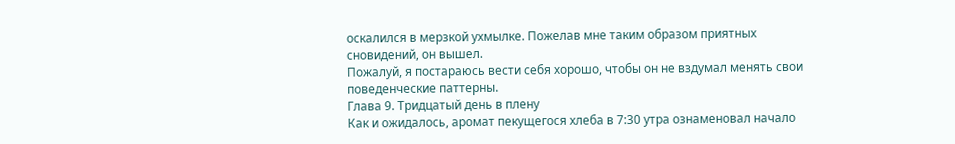оскалился в мерзкой ухмылке. Пожелав мне таким образом приятных сновидений, он вышел.
Пожалуй, я постараюсь вести себя хорошо, чтобы он не вздумал менять свои поведенческие паттерны.
Глава 9. Тридцатый день в плену
Как и ожидалось, аромат пекущегося хлеба в 7:30 утра ознаменовал начало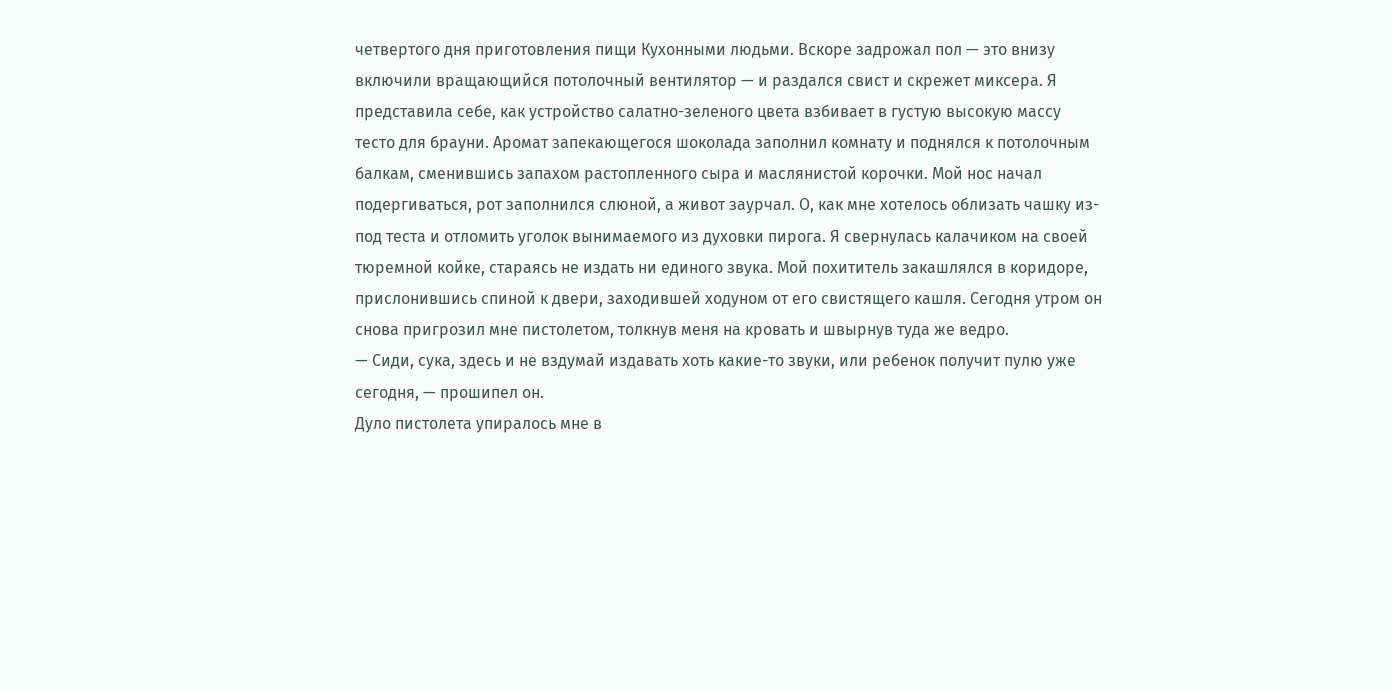четвертого дня приготовления пищи Кухонными людьми. Вскоре задрожал пол — это внизу включили вращающийся потолочный вентилятор — и раздался свист и скрежет миксера. Я представила себе, как устройство салатно-зеленого цвета взбивает в густую высокую массу тесто для брауни. Аромат запекающегося шоколада заполнил комнату и поднялся к потолочным балкам, сменившись запахом растопленного сыра и маслянистой корочки. Мой нос начал подергиваться, рот заполнился слюной, а живот заурчал. О, как мне хотелось облизать чашку из-под теста и отломить уголок вынимаемого из духовки пирога. Я свернулась калачиком на своей тюремной койке, стараясь не издать ни единого звука. Мой похититель закашлялся в коридоре, прислонившись спиной к двери, заходившей ходуном от его свистящего кашля. Сегодня утром он снова пригрозил мне пистолетом, толкнув меня на кровать и швырнув туда же ведро.
— Сиди, сука, здесь и не вздумай издавать хоть какие-то звуки, или ребенок получит пулю уже сегодня, — прошипел он.
Дуло пистолета упиралось мне в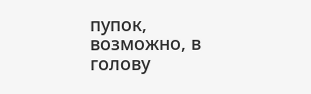пупок, возможно, в голову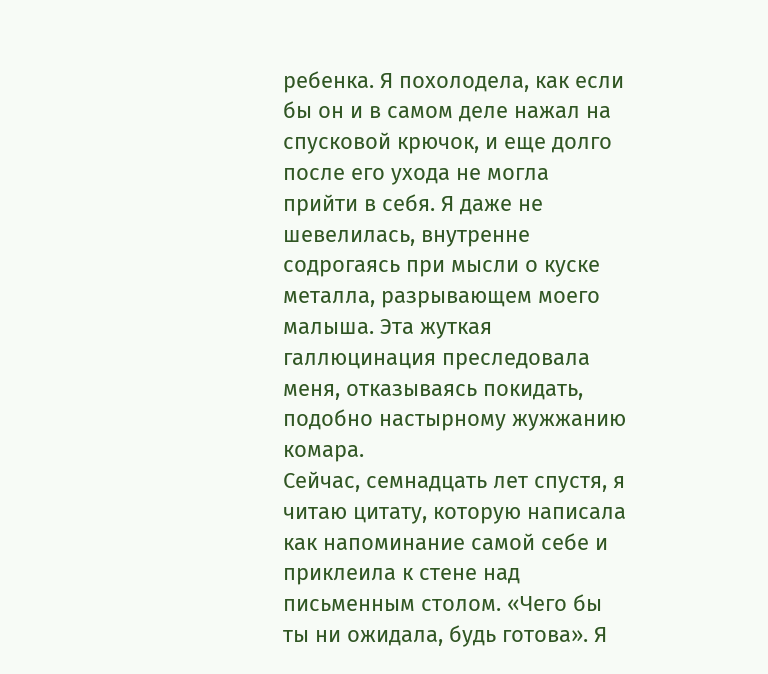ребенка. Я похолодела, как если бы он и в самом деле нажал на спусковой крючок, и еще долго после его ухода не могла прийти в себя. Я даже не шевелилась, внутренне содрогаясь при мысли о куске металла, разрывающем моего малыша. Эта жуткая галлюцинация преследовала меня, отказываясь покидать, подобно настырному жужжанию комара.
Сейчас, семнадцать лет спустя, я читаю цитату, которую написала как напоминание самой себе и приклеила к стене над письменным столом. «Чего бы ты ни ожидала, будь готова». Я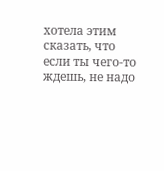хотела этим сказать, что если ты чего-то ждешь, не надо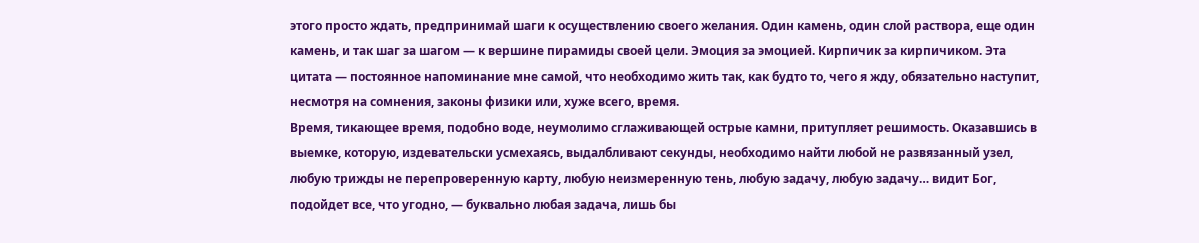этого просто ждать, предпринимай шаги к осуществлению своего желания. Один камень, один слой раствора, еще один камень, и так шаг за шагом — к вершине пирамиды своей цели. Эмоция за эмоцией. Кирпичик за кирпичиком. Эта цитата — постоянное напоминание мне самой, что необходимо жить так, как будто то, чего я жду, обязательно наступит, несмотря на сомнения, законы физики или, хуже всего, время.
Время, тикающее время, подобно воде, неумолимо сглаживающей острые камни, притупляет решимость. Оказавшись в выемке, которую, издевательски усмехаясь, выдалбливают секунды, необходимо найти любой не развязанный узел, любую трижды не перепроверенную карту, любую неизмеренную тень, любую задачу, любую задачу… видит Бог, подойдет все, что угодно, — буквально любая задача, лишь бы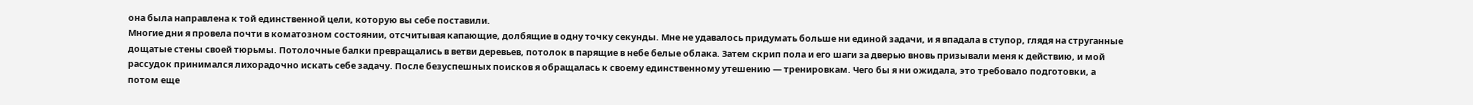она была направлена к той единственной цели, которую вы себе поставили.
Многие дни я провела почти в коматозном состоянии, отсчитывая капающие, долбящие в одну точку секунды. Мне не удавалось придумать больше ни единой задачи, и я впадала в ступор, глядя на струганные дощатые стены своей тюрьмы. Потолочные балки превращались в ветви деревьев, потолок в парящие в небе белые облака. Затем скрип пола и его шаги за дверью вновь призывали меня к действию, и мой рассудок принимался лихорадочно искать себе задачу. После безуспешных поисков я обращалась к своему единственному утешению — тренировкам. Чего бы я ни ожидала, это требовало подготовки, а потом еще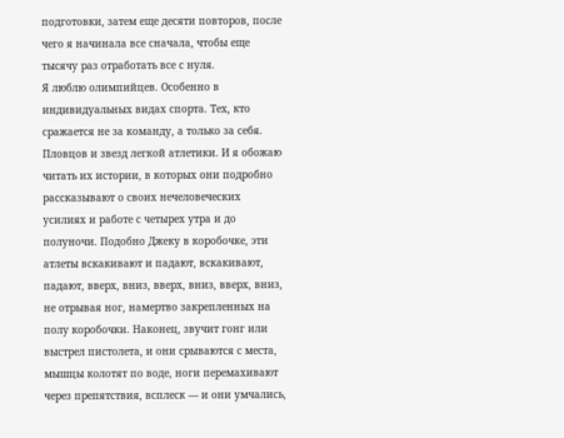подготовки, затем еще десяти повторов, после чего я начинала все сначала, чтобы еще тысячу раз отработать все с нуля.
Я люблю олимпийцев. Особенно в индивидуальных видах спорта. Тех, кто сражается не за команду, а только за себя. Пловцов и звезд легкой атлетики. И я обожаю читать их истории, в которых они подробно рассказывают о своих нечеловеческих усилиях и работе с четырех утра и до полуночи. Подобно Джеку в коробочке, эти атлеты вскакивают и падают, вскакивают, падают, вверх, вниз, вверх, вниз, вверх, вниз, не отрывая ног, намертво закрепленных на полу коробочки. Наконец, звучит гонг или выстрел пистолета, и они срываются с места, мышцы колотят по воде, ноги перемахивают через препятствия, всплеск — и они умчались,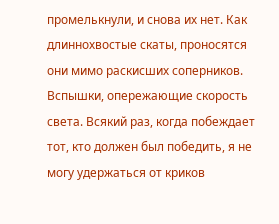промелькнули, и снова их нет. Как длиннохвостые скаты, проносятся они мимо раскисших соперников. Вспышки, опережающие скорость света. Всякий раз, когда побеждает тот, кто должен был победить, я не могу удержаться от криков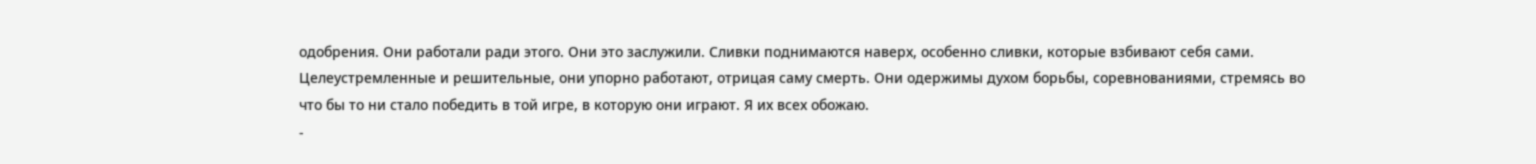одобрения. Они работали ради этого. Они это заслужили. Сливки поднимаются наверх, особенно сливки, которые взбивают себя сами. Целеустремленные и решительные, они упорно работают, отрицая саму смерть. Они одержимы духом борьбы, соревнованиями, стремясь во что бы то ни стало победить в той игре, в которую они играют. Я их всех обожаю.
-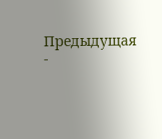Предыдущая
-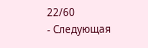22/60
- Следующая